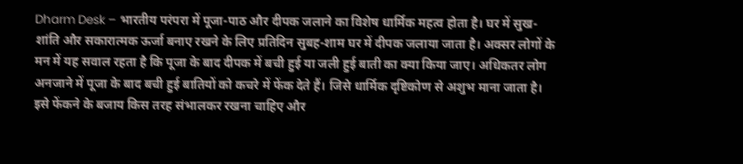Dharm Desk – भारतीय परंपरा में पूजा-पाठ और दीपक जलाने का विशेष धार्मिक महत्व होता है। घर में सुख-शांति और सकारात्मक ऊर्जा बनाए रखने के लिए प्रतिदिन सुबह-शाम घर में दीपक जलाया जाता है। अक्सर लोगों के मन में यह सवाल रहता है कि पूजा के बाद दीपक में बची हुई या जली हुई बाती का क्या किया जाए। अधिकतर लोग अनजाने में पूजा के बाद बची हुई बातियों को कचरे में फेंक देते हैं। जिसे धार्मिक दृष्टिकोण से अशुभ माना जाता है। इसे फेंकने के बजाय किस तरह संभालकर रखना चाहिए और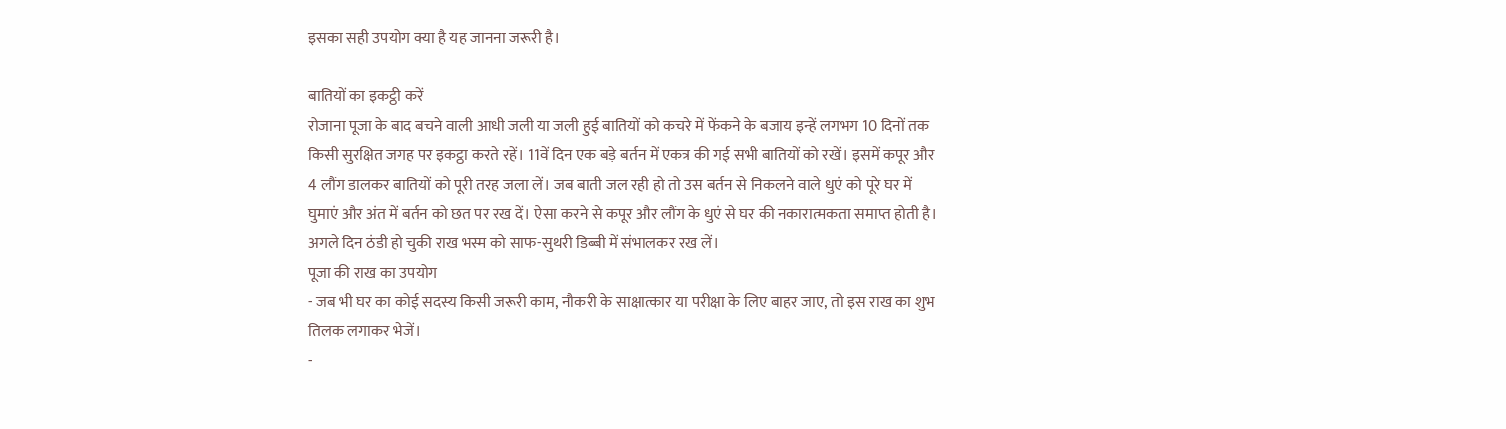इसका सही उपयोग क्या है यह जानना जरूरी है।

बातियों का इकट्ठी करें
रोजाना पूजा के बाद बचने वाली आधी जली या जली हुई बातियों को कचरे में फेंकने के बजाय इन्हें लगभग 10 दिनों तक किसी सुरक्षित जगह पर इकट्ठा करते रहें। 11वें दिन एक बड़े बर्तन में एकत्र की गई सभी बातियों को रखें। इसमें कपूर और 4 लौंग डालकर बातियों को पूरी तरह जला लें। जब बाती जल रही हो तो उस बर्तन से निकलने वाले धुएं को पूरे घर में घुमाएं और अंत में बर्तन को छत पर रख दें। ऐसा करने से कपूर और लौंग के धुएं से घर की नकारात्मकता समाप्त होती है। अगले दिन ठंडी हो चुकी राख भस्म को साफ-सुथरी डिब्बी में संभालकर रख लें।
पूजा की राख का उपयोग
- जब भी घर का कोई सदस्य किसी जरूरी काम, नौकरी के साक्षात्कार या परीक्षा के लिए बाहर जाए, तो इस राख का शुभ तिलक लगाकर भेजें।
-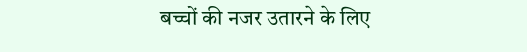बच्चों की नजर उतारने के लिए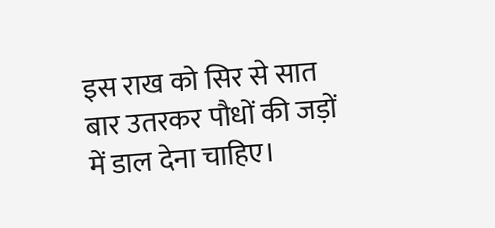इस राख को सिर से सात बार उतरकर पौधों की जड़ों में डाल देना चाहिए।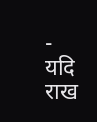- यदि राख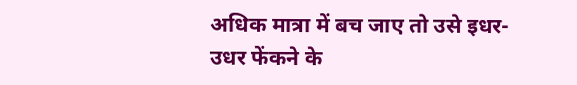अधिक मात्रा में बच जाए तो उसे इधर-उधर फेंकने के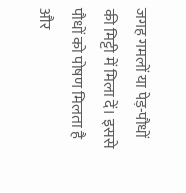जगह गमलों या पेड़-पौधों की मिट्टी में मिला दें। इससे पौधों को पोषण मिलता है और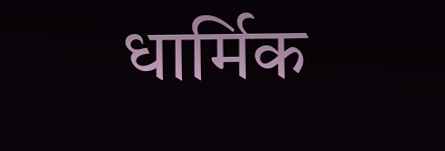धार्मिक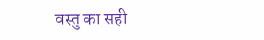वस्तु का सही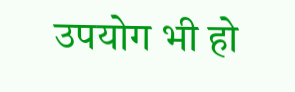उपयोग भी हो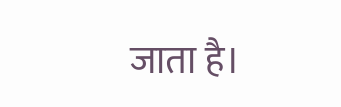जाता है।